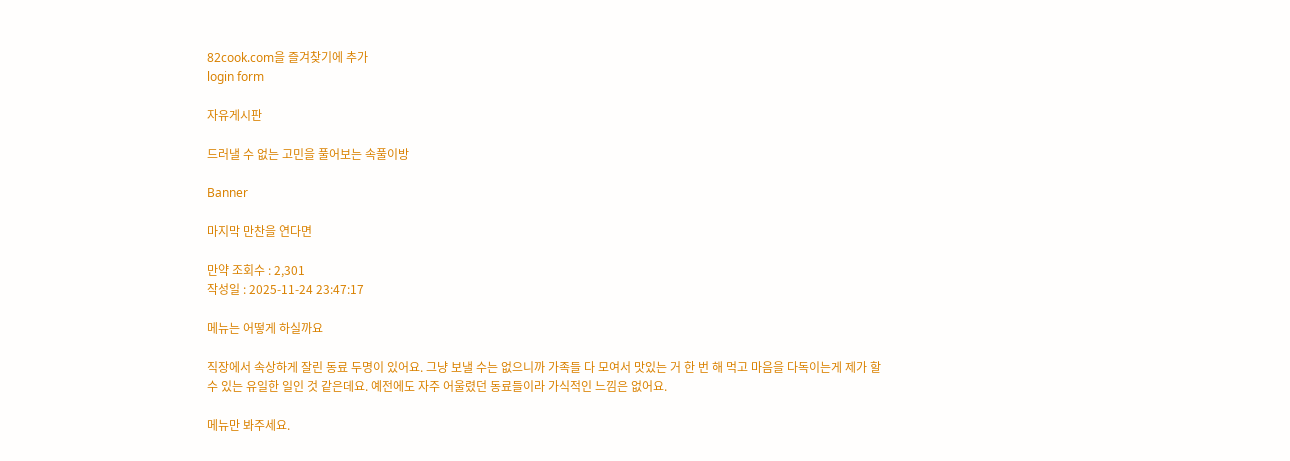82cook.com을 즐겨찾기에 추가
login form

자유게시판

드러낼 수 없는 고민을 풀어보는 속풀이방

Banner

마지막 만찬을 연다면

만약 조회수 : 2,301
작성일 : 2025-11-24 23:47:17

메뉴는 어떻게 하실까요

직장에서 속상하게 잘린 동료 두명이 있어요. 그냥 보낼 수는 없으니까 가족들 다 모여서 맛있는 거 한 번 해 먹고 마음을 다독이는게 제가 할 수 있는 유일한 일인 것 같은데요. 예전에도 자주 어울렸던 동료들이라 가식적인 느낌은 없어요.

메뉴만 봐주세요.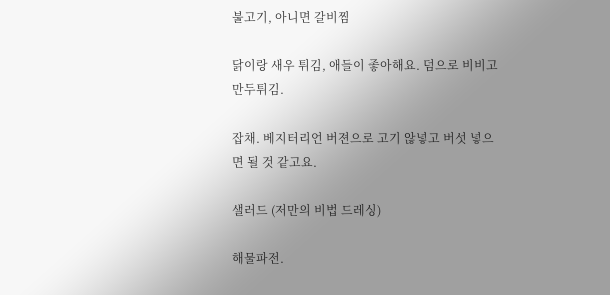불고기, 아니면 갈비찜

닭이랑 새우 튀김, 애들이 좋아해요. 덤으로 비비고 만두튀김.

잡채. 베지터리언 버젼으로 고기 않넣고 버섯 넣으면 될 것 같고요.

샐러드 (저만의 비법 드레싱)

해물파전.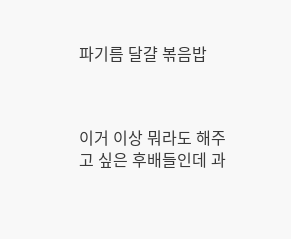파기름 달걀 볶음밥



이거 이상 뭐라도 해주고 싶은 후배들인데 과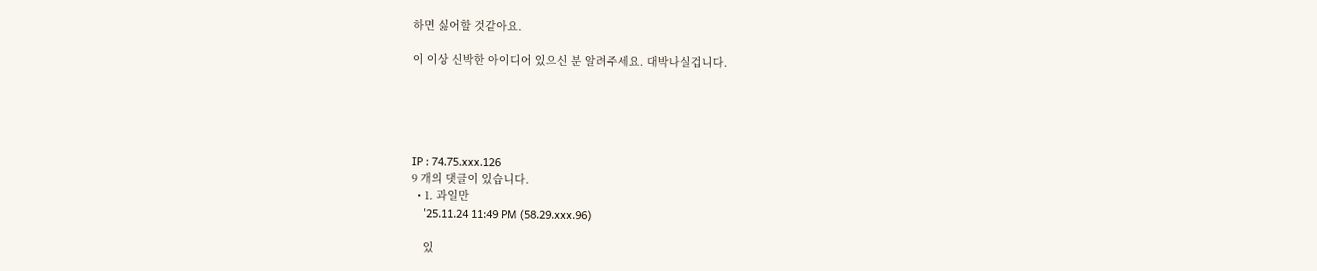하면 싫어할 것같아요.

이 이상 신박한 아이디어 있으신 분 알려주세요. 대박나실겁니다.





IP : 74.75.xxx.126
9 개의 댓글이 있습니다.
  • 1. 과일만
    '25.11.24 11:49 PM (58.29.xxx.96)

    있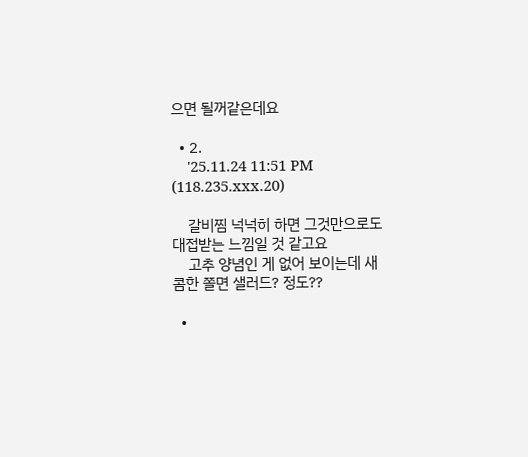으면 될꺼같은데요

  • 2.
    '25.11.24 11:51 PM (118.235.xxx.20)

    갈비찜 넉넉히 하면 그것만으로도 대접받는 느낌일 것 같고요
    고추 양념인 게 없어 보이는데 새콤한 쫄면 샐러드? 정도??

  •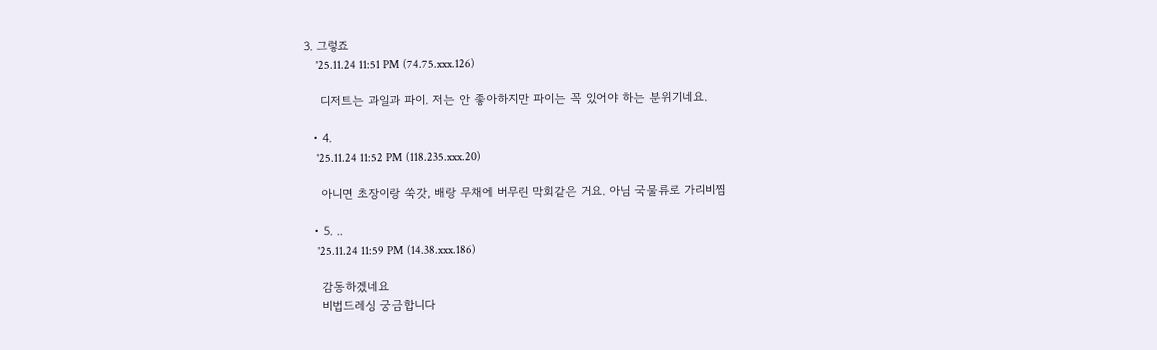3. 그렇죠
    '25.11.24 11:51 PM (74.75.xxx.126)

    디저트는 과일과 파이. 저는 안 좋아하지만 파이는 꼭 있어야 하는 분위기네요.

  • 4.
    '25.11.24 11:52 PM (118.235.xxx.20)

    아니면 초장이랑 쑥갓, 배랑 무채에 버무린 막회같은 거요. 아님 국물류로 가리비찜

  • 5. ..
    '25.11.24 11:59 PM (14.38.xxx.186)

    감동하겠네요
    비법드레싱 궁금합니다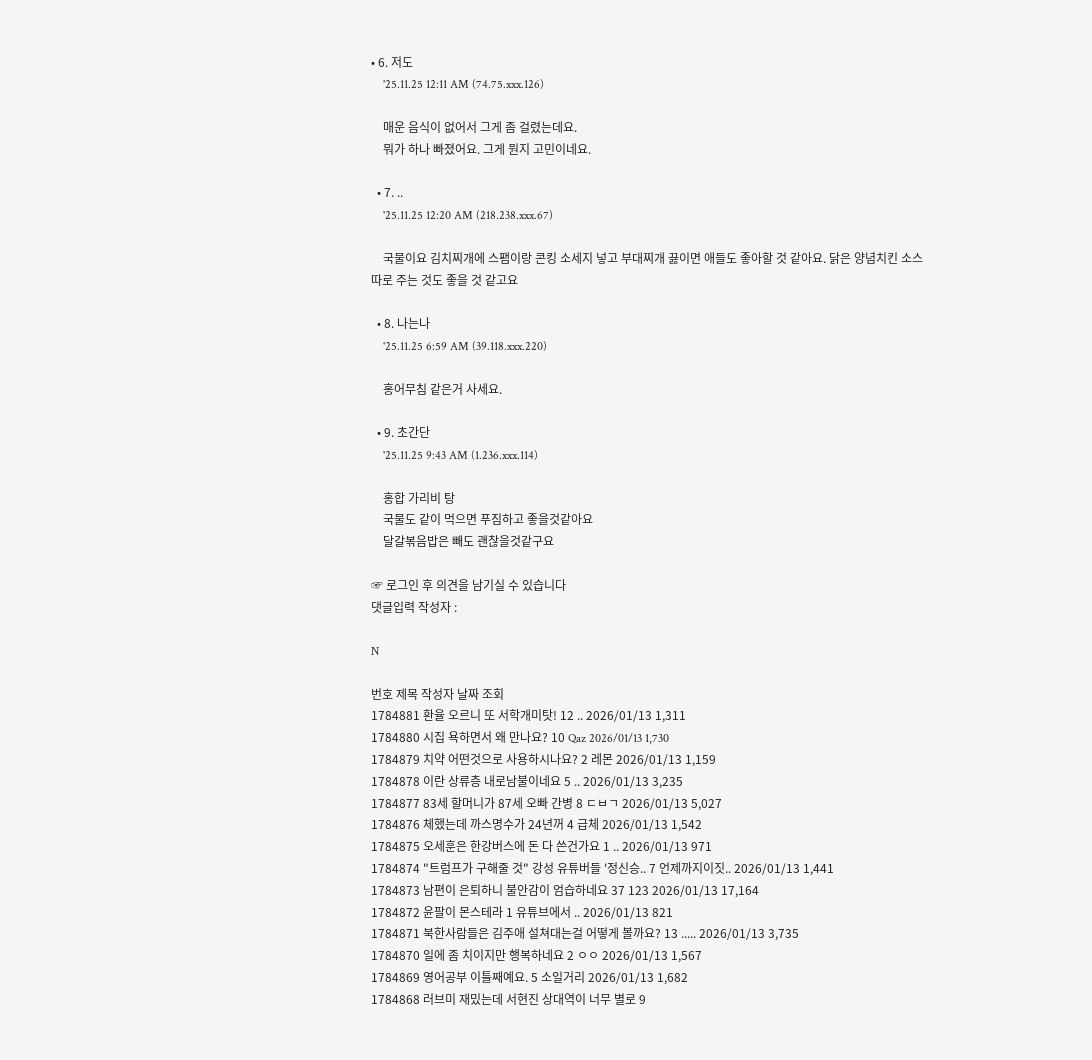• 6. 저도
    '25.11.25 12:11 AM (74.75.xxx.126)

    매운 음식이 없어서 그게 좀 걸렸는데요.
    뭐가 하나 빠졌어요. 그게 뭔지 고민이네요.

  • 7. ..
    '25.11.25 12:20 AM (218.238.xxx.67)

    국물이요 김치찌개에 스팸이랑 콘킹 소세지 넣고 부대찌개 끓이면 애들도 좋아할 것 같아요. 닭은 양념치킨 소스 따로 주는 것도 좋을 것 같고요

  • 8. 나는나
    '25.11.25 6:59 AM (39.118.xxx.220)

    홍어무침 같은거 사세요.

  • 9. 초간단
    '25.11.25 9:43 AM (1.236.xxx.114)

    홍합 가리비 탕
    국물도 같이 먹으면 푸짐하고 좋을것같아요
    달갈볶음밥은 빼도 괜찮을것같구요

☞ 로그인 후 의견을 남기실 수 있습니다
댓글입력 작성자 :

N

번호 제목 작성자 날짜 조회
1784881 환율 오르니 또 서학개미탓! 12 .. 2026/01/13 1,311
1784880 시집 욕하면서 왜 만나요? 10 Qaz 2026/01/13 1,730
1784879 치약 어떤것으로 사용하시나요? 2 레몬 2026/01/13 1,159
1784878 이란 상류층 내로남불이네요 5 .. 2026/01/13 3,235
1784877 83세 할머니가 87세 오빠 간병 8 ㄷㅂㄱ 2026/01/13 5,027
1784876 체했는데 까스명수가 24년꺼 4 급체 2026/01/13 1,542
1784875 오세훈은 한강버스에 돈 다 쓴건가요 1 .. 2026/01/13 971
1784874 "트럼프가 구해줄 것" 강성 유튜버들 '정신승.. 7 언제까지이짓.. 2026/01/13 1,441
1784873 남편이 은퇴하니 불안감이 엄습하네요 37 123 2026/01/13 17,164
1784872 윤팔이 몬스테라 1 유튜브에서 .. 2026/01/13 821
1784871 북한사람들은 김주애 설쳐대는걸 어떻게 볼까요? 13 ..... 2026/01/13 3,735
1784870 일에 좀 치이지만 행복하네요 2 ㅇㅇ 2026/01/13 1,567
1784869 영어공부 이틀째예요. 5 소일거리 2026/01/13 1,682
1784868 러브미 재밌는데 서현진 상대역이 너무 별로 9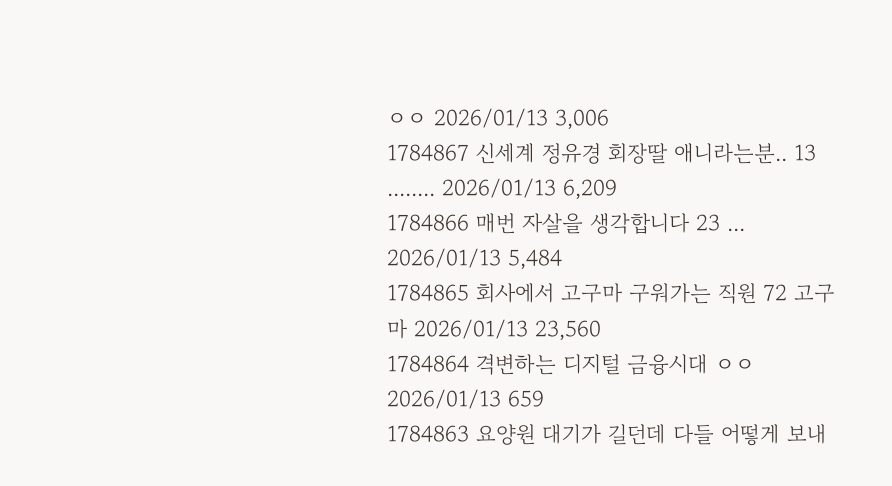ㅇㅇ 2026/01/13 3,006
1784867 신세계 정유경 회장딸 애니라는분.. 13 ........ 2026/01/13 6,209
1784866 매번 자살을 생각합니다 23 ... 2026/01/13 5,484
1784865 회사에서 고구마 구워가는 직원 72 고구마 2026/01/13 23,560
1784864 격변하는 디지털 금융시대 ㅇㅇ 2026/01/13 659
1784863 요양원 대기가 길던데 다들 어떻게 보내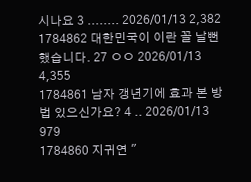시나요 3 ........ 2026/01/13 2,382
1784862 대한민국이 이란 꼴 날뻔 했습니다. 27 ㅇㅇ 2026/01/13 4,355
1784861 남자 갱년기에 효과 본 방법 있으신가요? 4 .. 2026/01/13 979
1784860 지귀연 "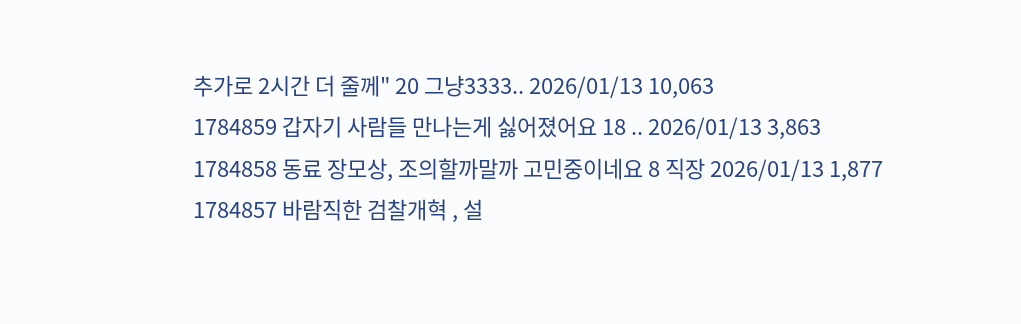추가로 2시간 더 줄께" 20 그냥3333.. 2026/01/13 10,063
1784859 갑자기 사람들 만나는게 싫어졌어요 18 .. 2026/01/13 3,863
1784858 동료 장모상, 조의할까말까 고민중이네요 8 직장 2026/01/13 1,877
1784857 바람직한 검찰개혁 , 설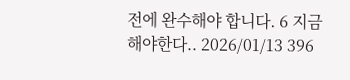전에 완수해야 합니다. 6 지금해야한다.. 2026/01/13 396